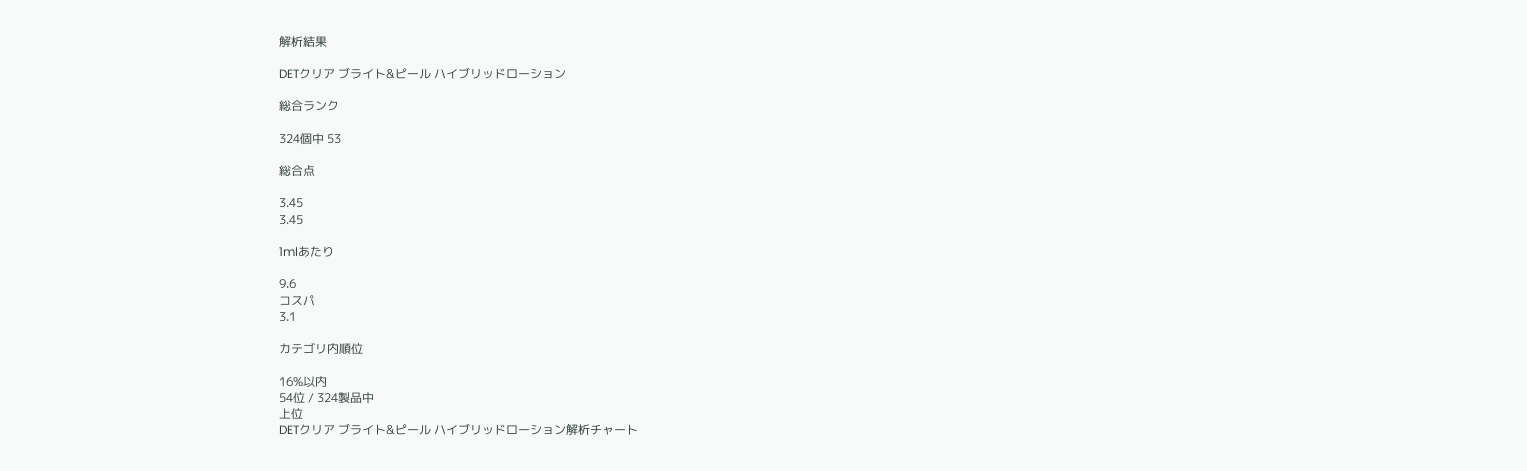解析結果

DETクリア ブライト&ピール ハイブリッドローション

総合ランク

324個中 53

総合点

3.45
3.45

1mlあたり

9.6
コスパ
3.1

カテゴリ内順位

16%以内
54位 / 324製品中
上位
DETクリア ブライト&ピール ハイブリッドローション解析チャート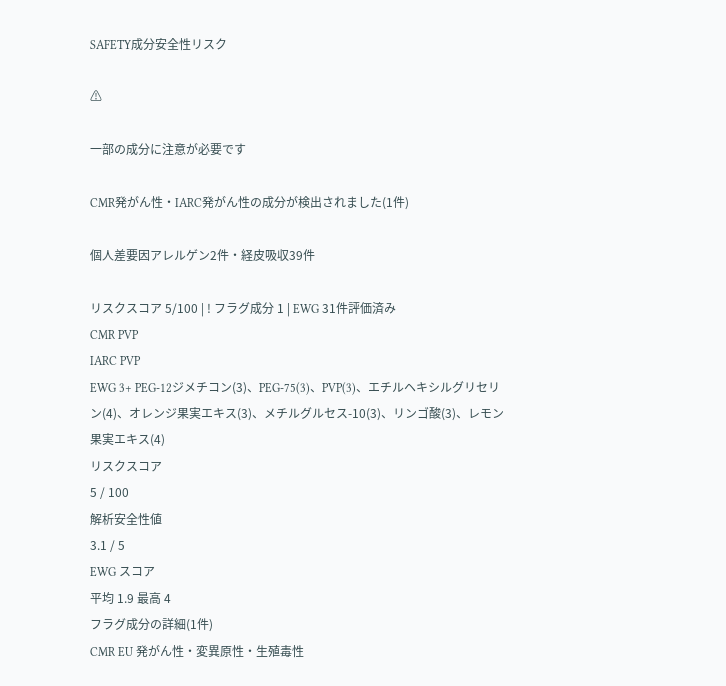SAFETY成分安全性リスク

⚠

一部の成分に注意が必要です

CMR発がん性・IARC発がん性の成分が検出されました(1件)

個人差要因アレルゲン2件・経皮吸収39件

リスクスコア 5/100 | ! フラグ成分 1 | EWG 31件評価済み
CMR PVP
IARC PVP
EWG 3+ PEG-12ジメチコン(3)、PEG-75(3)、PVP(3)、エチルヘキシルグリセリン(4)、オレンジ果実エキス(3)、メチルグルセス-10(3)、リンゴ酸(3)、レモン果実エキス(4)
リスクスコア
5 / 100
解析安全性値
3.1 / 5
EWG スコア
平均 1.9 最高 4
フラグ成分の詳細(1件)
CMR EU 発がん性・変異原性・生殖毒性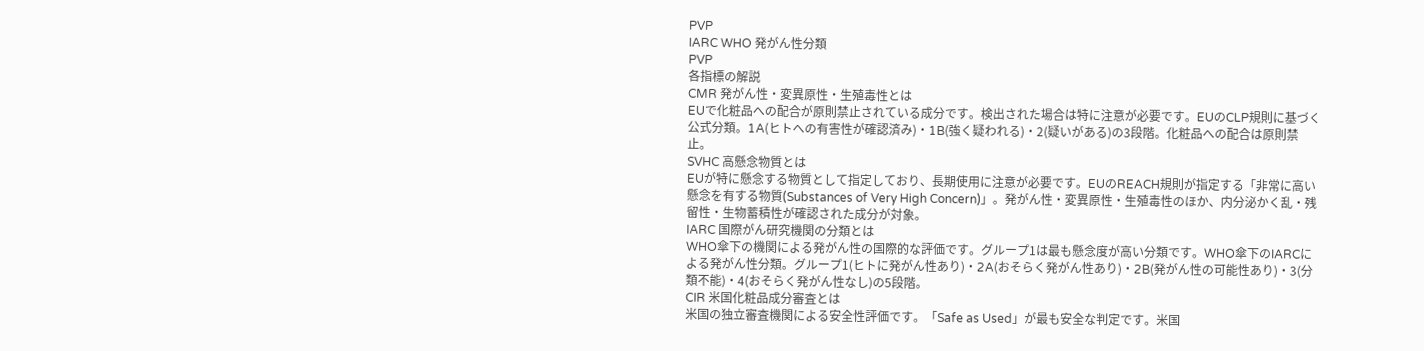PVP
IARC WHO 発がん性分類
PVP
各指標の解説
CMR 発がん性・変異原性・生殖毒性とは
EUで化粧品への配合が原則禁止されている成分です。検出された場合は特に注意が必要です。EUのCLP規則に基づく公式分類。1A(ヒトへの有害性が確認済み)・1B(強く疑われる)・2(疑いがある)の3段階。化粧品への配合は原則禁止。
SVHC 高懸念物質とは
EUが特に懸念する物質として指定しており、長期使用に注意が必要です。EUのREACH規則が指定する「非常に高い懸念を有する物質(Substances of Very High Concern)」。発がん性・変異原性・生殖毒性のほか、内分泌かく乱・残留性・生物蓄積性が確認された成分が対象。
IARC 国際がん研究機関の分類とは
WHO傘下の機関による発がん性の国際的な評価です。グループ1は最も懸念度が高い分類です。WHO傘下のIARCによる発がん性分類。グループ1(ヒトに発がん性あり)・2A(おそらく発がん性あり)・2B(発がん性の可能性あり)・3(分類不能)・4(おそらく発がん性なし)の5段階。
CIR 米国化粧品成分審査とは
米国の独立審査機関による安全性評価です。「Safe as Used」が最も安全な判定です。米国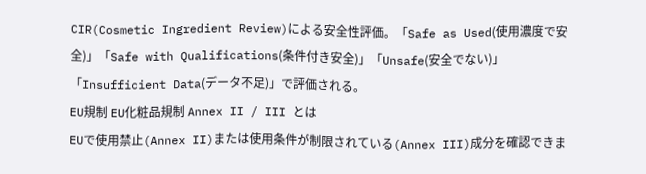CIR(Cosmetic Ingredient Review)による安全性評価。「Safe as Used(使用濃度で安全)」「Safe with Qualifications(条件付き安全)」「Unsafe(安全でない)」「Insufficient Data(データ不足)」で評価される。
EU規制 EU化粧品規制 Annex II / III とは
EUで使用禁止(Annex II)または使用条件が制限されている(Annex III)成分を確認できま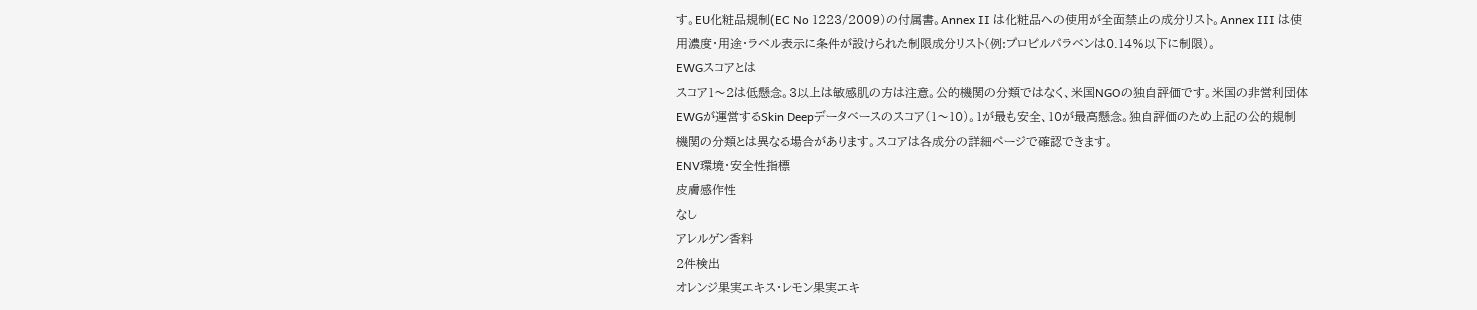す。EU化粧品規制(EC No 1223/2009)の付属書。Annex II は化粧品への使用が全面禁止の成分リスト。Annex III は使用濃度・用途・ラベル表示に条件が設けられた制限成分リスト(例:プロピルパラベンは0.14%以下に制限)。
EWGスコアとは
スコア1〜2は低懸念。3以上は敏感肌の方は注意。公的機関の分類ではなく、米国NGOの独自評価です。米国の非営利団体EWGが運営するSkin Deepデータベースのスコア(1〜10)。1が最も安全、10が最高懸念。独自評価のため上記の公的規制機関の分類とは異なる場合があります。スコアは各成分の詳細ページで確認できます。
ENV環境・安全性指標
皮膚感作性
なし
アレルゲン香料
2件検出
オレンジ果実エキス・レモン果実エキ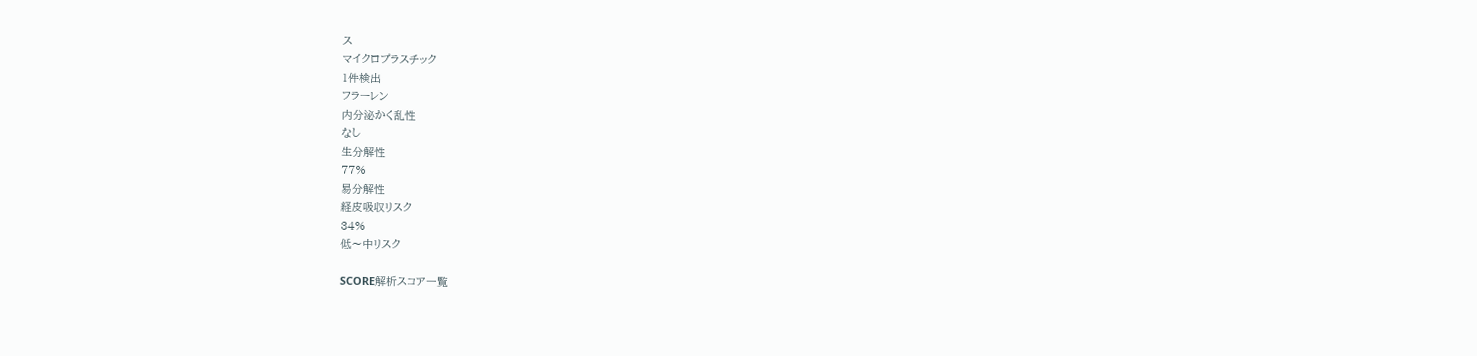ス
マイクロプラスチック
1件検出
フラーレン
内分泌かく乱性
なし
生分解性
77%
易分解性
経皮吸収リスク
34%
低〜中リスク

SCORE解析スコア一覧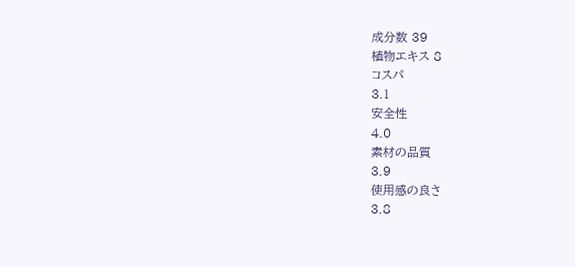成分数 39
植物エキス 8
コスパ
3.1
安全性
4.0
素材の品質
3.9
使用感の良さ
3.8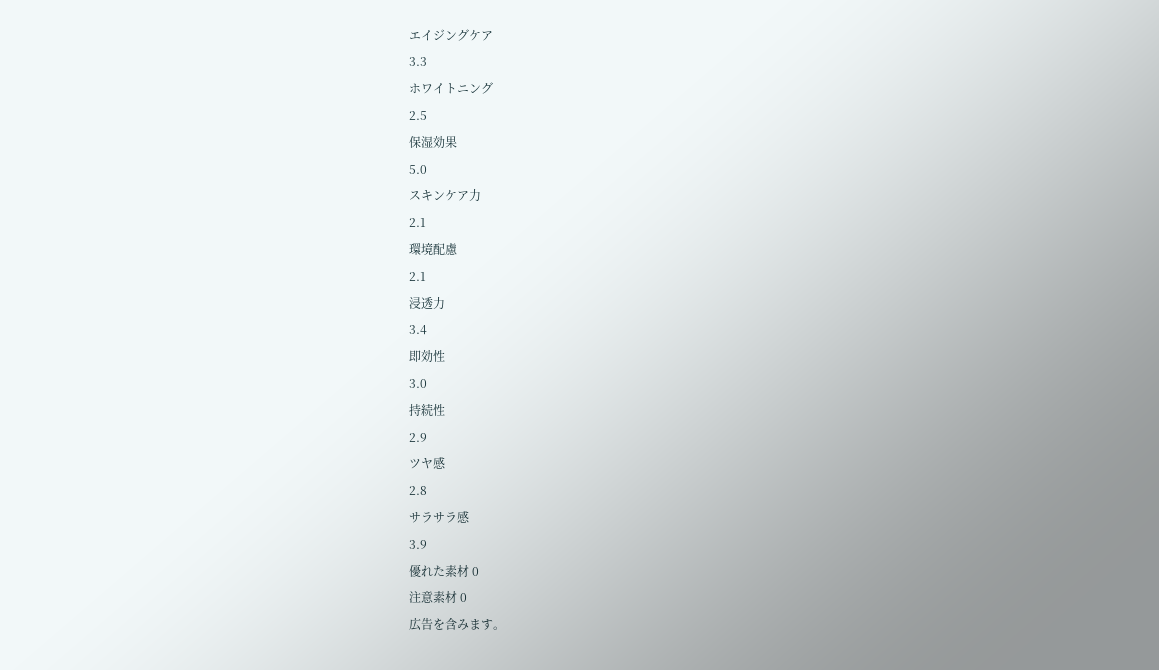エイジングケア
3.3
ホワイトニング
2.5
保湿効果
5.0
スキンケア力
2.1
環境配慮
2.1
浸透力
3.4
即効性
3.0
持続性
2.9
ツヤ感
2.8
サラサラ感
3.9
優れた素材 0
注意素材 0
広告を含みます。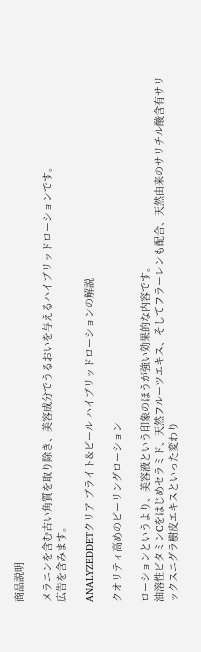商品説明

メラニンを含む古い角質を取り除き、美容成分でうるおいを与えるハイブリッドローションです。
広告を含みます。

ANALYZEDDETクリア ブライト&ピール ハイブリッドローションの解説

クオリティ高めのピーリングローション

ローションというより、美容液という印象のほうが強い効果的な内容です。
油溶性ビタミンCをはじめセラミド、天然フルーツエキス、そしてフラーレンも配合、天然由来のサリチル酸含有サリックスニグラ樹皮エキスといった変わり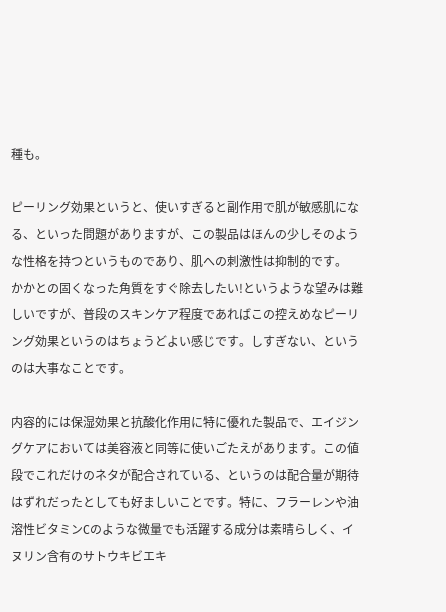種も。

ピーリング効果というと、使いすぎると副作用で肌が敏感肌になる、といった問題がありますが、この製品はほんの少しそのような性格を持つというものであり、肌への刺激性は抑制的です。
かかとの固くなった角質をすぐ除去したい!というような望みは難しいですが、普段のスキンケア程度であればこの控えめなピーリング効果というのはちょうどよい感じです。しすぎない、というのは大事なことです。

内容的には保湿効果と抗酸化作用に特に優れた製品で、エイジングケアにおいては美容液と同等に使いごたえがあります。この値段でこれだけのネタが配合されている、というのは配合量が期待はずれだったとしても好ましいことです。特に、フラーレンや油溶性ビタミンCのような微量でも活躍する成分は素晴らしく、イヌリン含有のサトウキビエキ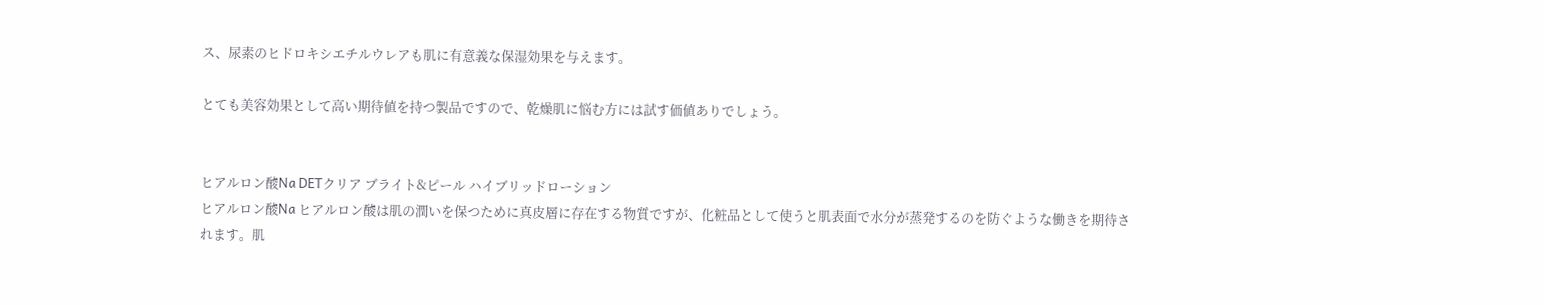ス、尿素のヒドロキシエチルウレアも肌に有意義な保湿効果を与えます。

とても美容効果として高い期待値を持つ製品ですので、乾燥肌に悩む方には試す価値ありでしょう。


ヒアルロン酸Na DETクリア ブライト&ピール ハイブリッドローション
ヒアルロン酸Na ヒアルロン酸は肌の潤いを保つために真皮層に存在する物質ですが、化粧品として使うと肌表面で水分が蒸発するのを防ぐような働きを期待されます。肌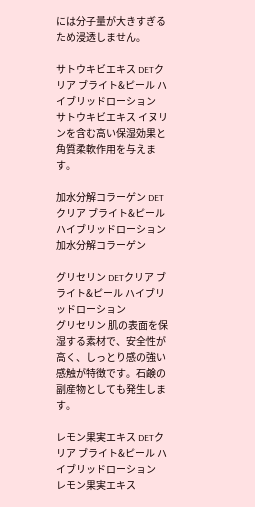には分子量が大きすぎるため浸透しません。

サトウキビエキス DETクリア ブライト&ピール ハイブリッドローション
サトウキビエキス イヌリンを含む高い保湿効果と角質柔軟作用を与えます。

加水分解コラーゲン DETクリア ブライト&ピール ハイブリッドローション
加水分解コラーゲン

グリセリン DETクリア ブライト&ピール ハイブリッドローション
グリセリン 肌の表面を保湿する素材で、安全性が高く、しっとり感の強い感触が特徴です。石鹸の副産物としても発生します。

レモン果実エキス DETクリア ブライト&ピール ハイブリッドローション
レモン果実エキス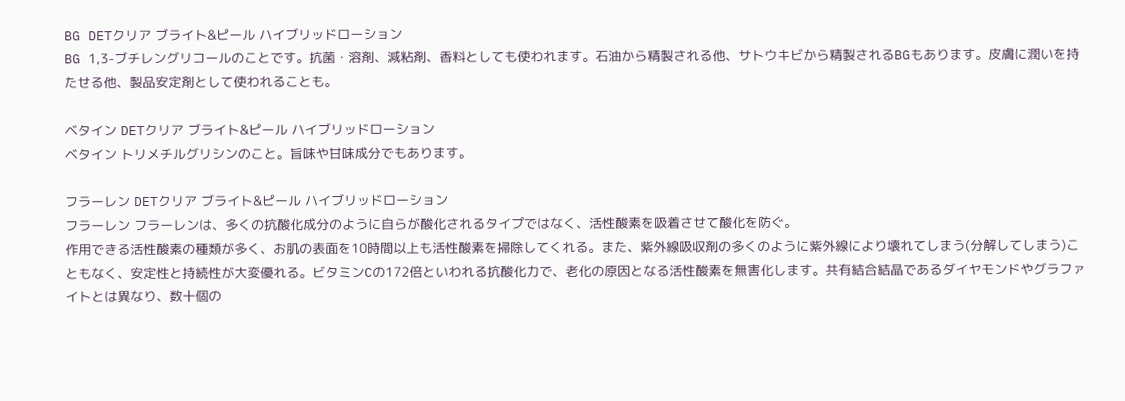BG DETクリア ブライト&ピール ハイブリッドローション
BG 1,3-ブチレングリコールのことです。抗菌・溶剤、減粘剤、香料としても使われます。石油から精製される他、サトウキビから精製されるBGもあります。皮膚に潤いを持たせる他、製品安定剤として使われることも。

ベタイン DETクリア ブライト&ピール ハイブリッドローション
ベタイン トリメチルグリシンのこと。旨味や甘味成分でもあります。

フラーレン DETクリア ブライト&ピール ハイブリッドローション
フラーレン フラーレンは、多くの抗酸化成分のように自らが酸化されるタイプではなく、活性酸素を吸着させて酸化を防ぐ。
作用できる活性酸素の種類が多く、お肌の表面を10時間以上も活性酸素を掃除してくれる。また、紫外線吸収剤の多くのように紫外線により壊れてしまう(分解してしまう)こともなく、安定性と持続性が大変優れる。ビタミンCの172倍といわれる抗酸化力で、老化の原因となる活性酸素を無害化します。共有結合結晶であるダイヤモンドやグラファイトとは異なり、数十個の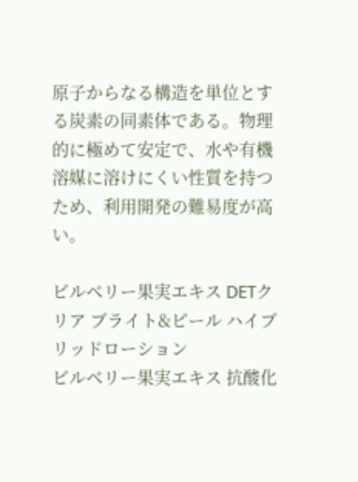原子からなる構造を単位とする炭素の同素体である。物理的に極めて安定で、水や有機溶媒に溶けにくい性質を持つため、利用開発の難易度が高い。

ビルベリー果実エキス DETクリア ブライト&ピール ハイブリッドローション
ビルベリー果実エキス 抗酸化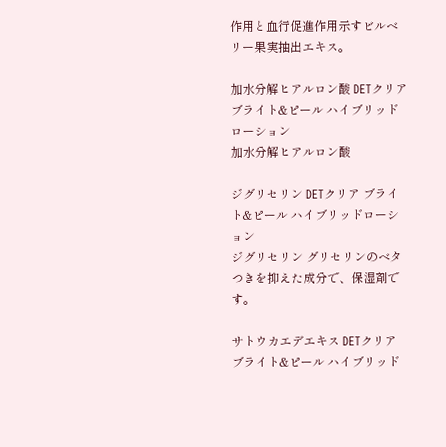作用と血行促進作用示すビルベリー果実抽出エキス。

加水分解ヒアルロン酸 DETクリア ブライト&ピール ハイブリッドローション
加水分解ヒアルロン酸

ジグリセリン DETクリア ブライト&ピール ハイブリッドローション
ジグリセリン グリセリンのベタつきを抑えた成分で、保湿剤です。

サトウカエデエキス DETクリア ブライト&ピール ハイブリッド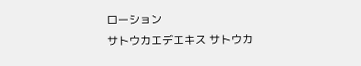ローション
サトウカエデエキス サトウカ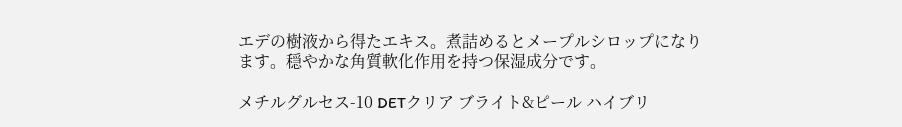エデの樹液から得たエキス。煮詰めるとメープルシロップになります。穏やかな角質軟化作用を持つ保湿成分です。

メチルグルセス-10 DETクリア ブライト&ピール ハイブリ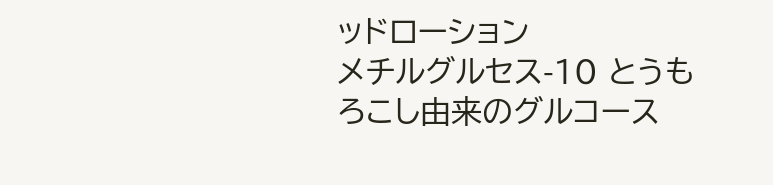ッドローション
メチルグルセス-10 とうもろこし由来のグルコース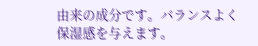由来の成分です。バランスよく保湿感を与えます。